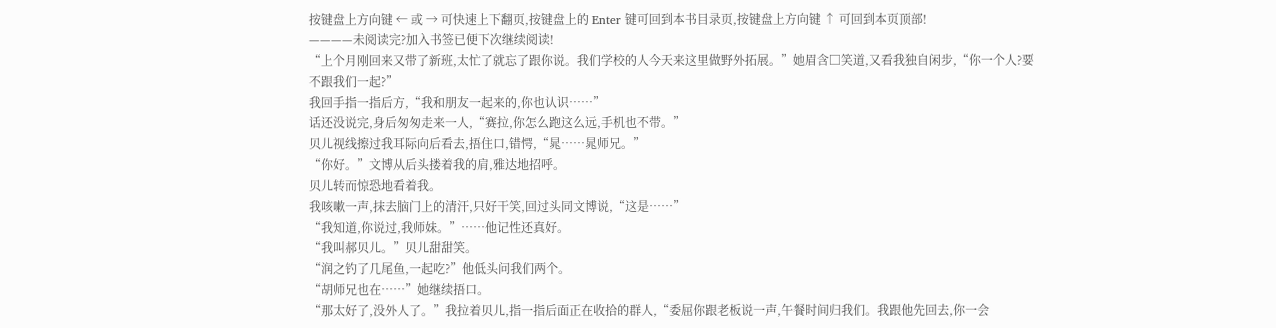按键盘上方向键 ← 或 → 可快速上下翻页,按键盘上的 Enter 键可回到本书目录页,按键盘上方向键 ↑ 可回到本页顶部!
————未阅读完?加入书签已便下次继续阅读!
“上个月刚回来又带了新班,太忙了就忘了跟你说。我们学校的人今天来这里做野外拓展。”她眉含□笑道,又看我独自闲步,“你一个人?要不跟我们一起?”
我回手指一指后方,“我和朋友一起来的,你也认识……”
话还没说完,身后匆匆走来一人,“赛拉,你怎么跑这么远,手机也不带。”
贝儿视线擦过我耳际向后看去,捂住口,错愕,“晁……晁师兄。”
“你好。”文博从后头搂着我的肩,雅达地招呼。
贝儿转而惊恐地看着我。
我咳嗽一声,抹去脑门上的清汗,只好干笑,回过头同文博说,“这是……”
“我知道,你说过,我师妹。”……他记性还真好。
“我叫郝贝儿。”贝儿甜甜笑。
“润之钓了几尾鱼,一起吃?”他低头问我们两个。
“胡师兄也在……”她继续捂口。
“那太好了,没外人了。”我拉着贝儿,指一指后面正在收拾的群人,“委屈你跟老板说一声,午餐时间归我们。我跟他先回去,你一会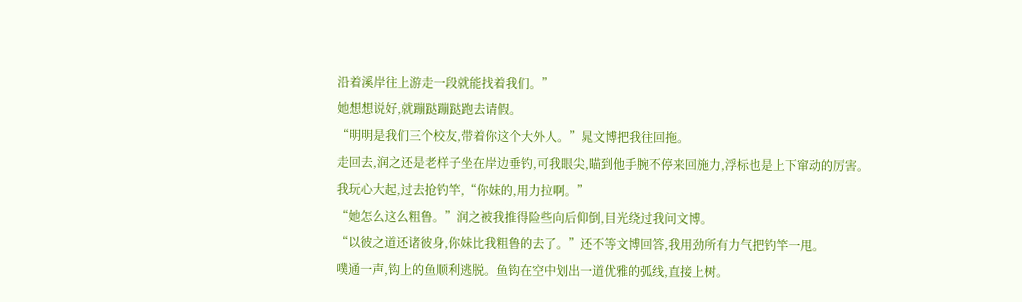沿着溪岸往上游走一段就能找着我们。”
她想想说好,就蹦跶蹦跶跑去请假。
“明明是我们三个校友,带着你这个大外人。”晁文博把我往回拖。
走回去,润之还是老样子坐在岸边垂钓,可我眼尖,瞄到他手腕不停来回施力,浮标也是上下窜动的厉害。
我玩心大起,过去抢钓竿,“你妹的,用力拉啊。”
“她怎么这么粗鲁。”润之被我推得险些向后仰倒,目光绕过我问文博。
“以彼之道还诸彼身,你妹比我粗鲁的去了。”还不等文博回答,我用劲所有力气把钓竿一甩。
噗通一声,钩上的鱼顺利逃脱。鱼钩在空中划出一道优雅的弧线,直接上树。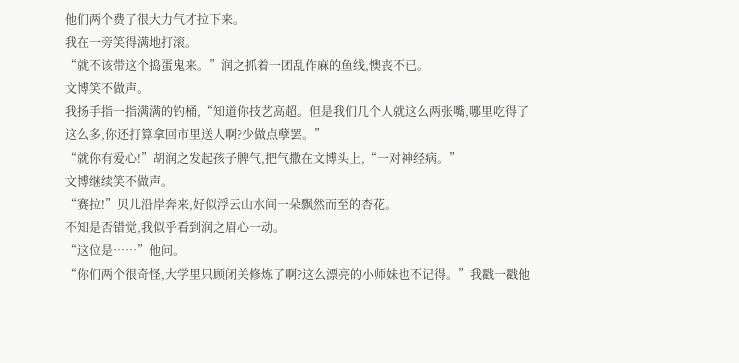他们两个费了很大力气才拉下来。
我在一旁笑得满地打滚。
“就不该带这个捣蛋鬼来。”润之抓着一团乱作麻的鱼线,懊丧不已。
文博笑不做声。
我扬手指一指满满的钓桶,“知道你技艺高超。但是我们几个人就这么两张嘴,哪里吃得了这么多,你还打算拿回市里送人啊?少做点孽罢。”
“就你有爱心!”胡润之发起孩子脾气,把气撒在文博头上,“一对神经病。”
文博继续笑不做声。
“赛拉!”贝儿沿岸奔来,好似浮云山水间一朵飘然而至的杏花。
不知是否错觉,我似乎看到润之眉心一动。
“这位是……”他问。
“你们两个很奇怪,大学里只顾闭关修炼了啊?这么漂亮的小师妹也不记得。”我戳一戳他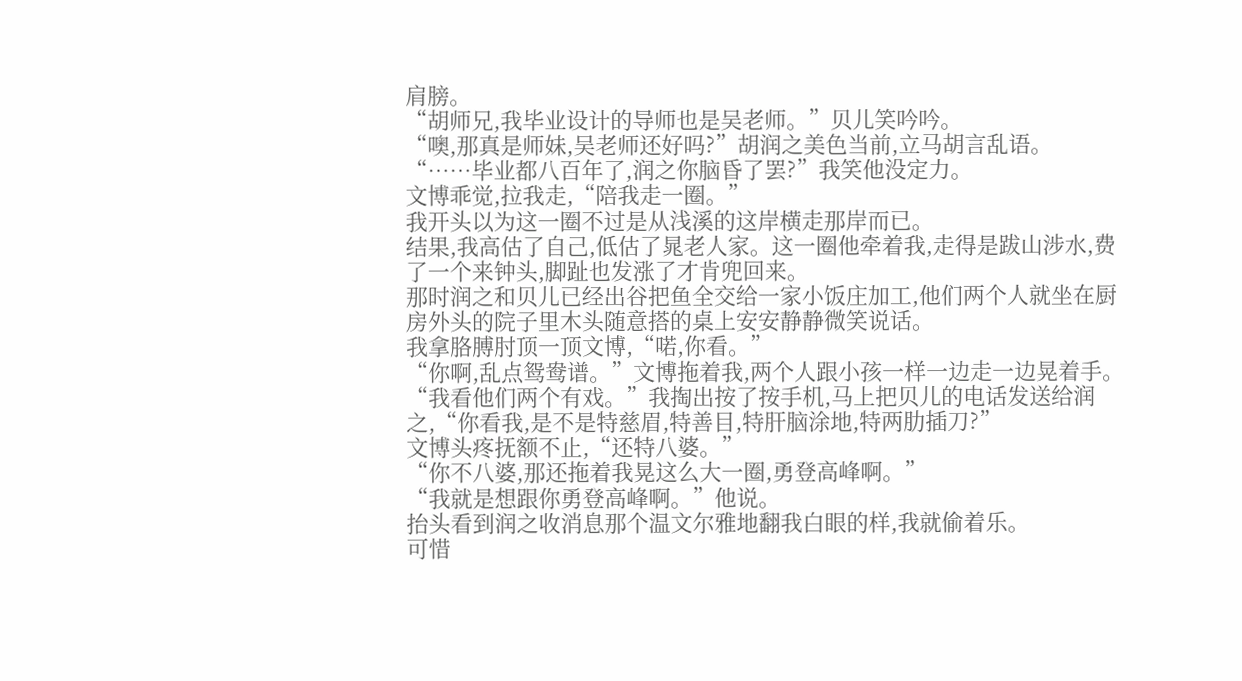肩膀。
“胡师兄,我毕业设计的导师也是吴老师。”贝儿笑吟吟。
“噢,那真是师妹,吴老师还好吗?”胡润之美色当前,立马胡言乱语。
“……毕业都八百年了,润之你脑昏了罢?”我笑他没定力。
文博乖觉,拉我走,“陪我走一圈。”
我开头以为这一圈不过是从浅溪的这岸横走那岸而已。
结果,我高估了自己,低估了晁老人家。这一圈他牵着我,走得是跋山涉水,费了一个来钟头,脚趾也发涨了才肯兜回来。
那时润之和贝儿已经出谷把鱼全交给一家小饭庄加工,他们两个人就坐在厨房外头的院子里木头随意搭的桌上安安静静微笑说话。
我拿胳膊肘顶一顶文博,“喏,你看。”
“你啊,乱点鸳鸯谱。”文博拖着我,两个人跟小孩一样一边走一边晃着手。
“我看他们两个有戏。”我掏出按了按手机,马上把贝儿的电话发送给润之,“你看我,是不是特慈眉,特善目,特肝脑涂地,特两肋插刀?”
文博头疼抚额不止,“还特八婆。”
“你不八婆,那还拖着我晃这么大一圈,勇登高峰啊。”
“我就是想跟你勇登高峰啊。”他说。
抬头看到润之收消息那个温文尔雅地翻我白眼的样,我就偷着乐。
可惜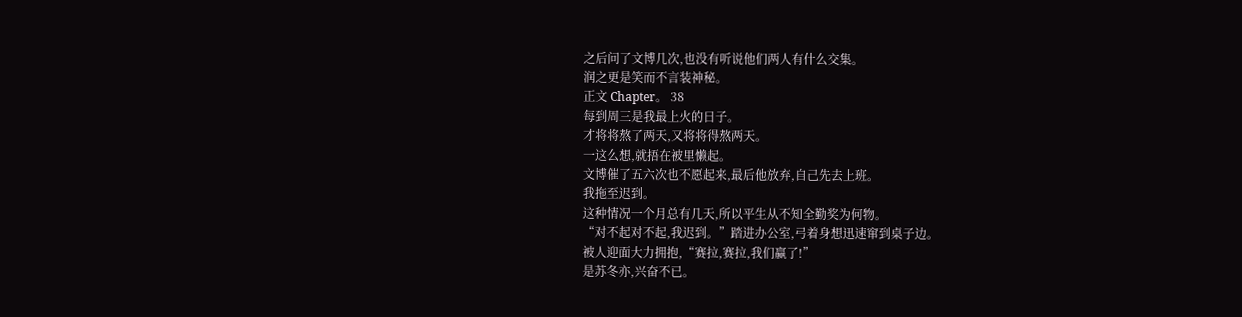之后问了文博几次,也没有听说他们两人有什么交集。
润之更是笑而不言装神秘。
正文 Chapter。 38
每到周三是我最上火的日子。
才将将熬了两天,又将将得熬两天。
一这么想,就捂在被里懒起。
文博催了五六次也不愿起来,最后他放弃,自己先去上班。
我拖至迟到。
这种情况一个月总有几天,所以平生从不知全勤奖为何物。
“对不起对不起,我迟到。”踏进办公室,弓着身想迅速窜到桌子边。
被人迎面大力拥抱,“赛拉,赛拉,我们赢了!”
是苏冬亦,兴奋不已。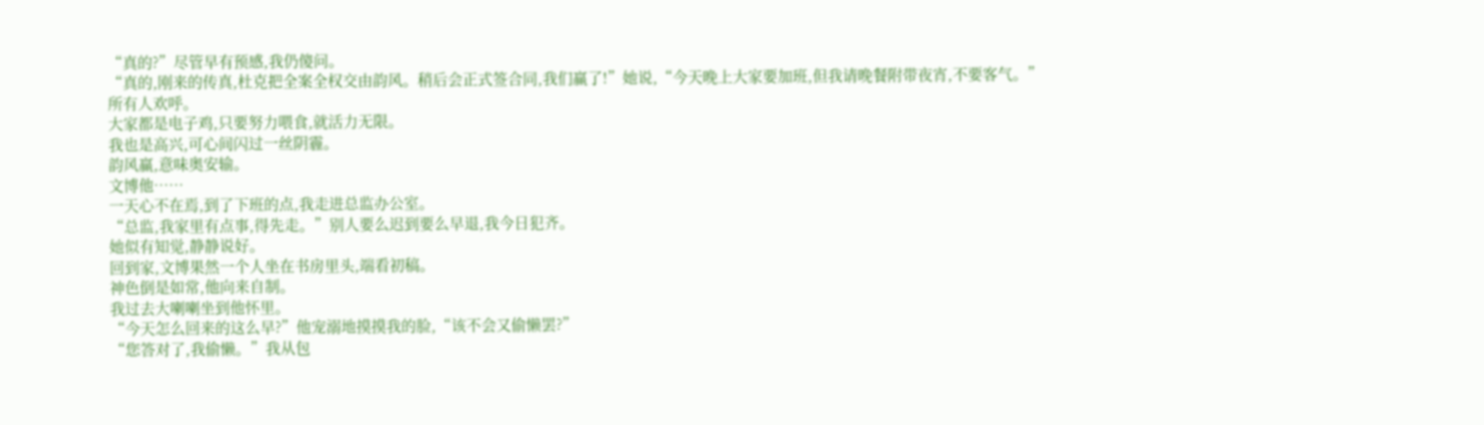“真的?”尽管早有预感,我仍傻问。
“真的,刚来的传真,杜克把全案全权交由韵风。稍后会正式签合同,我们赢了!”她说,“今天晚上大家要加班,但我请晚餐附带夜宵,不要客气。”
所有人欢呼。
大家都是电子鸡,只要努力喂食,就活力无限。
我也是高兴,可心间闪过一丝阴霾。
韵风赢,意味奥安输。
文博他……
一天心不在焉,到了下班的点,我走进总监办公室。
“总监,我家里有点事,得先走。”别人要么迟到要么早退,我今日犯齐。
她似有知觉,静静说好。
回到家,文博果然一个人坐在书房里头,端看初稿。
神色倒是如常,他向来自制。
我过去大喇喇坐到他怀里。
“今天怎么回来的这么早?”他宠溺地摸摸我的脸,“该不会又偷懒罢?”
“您答对了,我偷懒。”我从包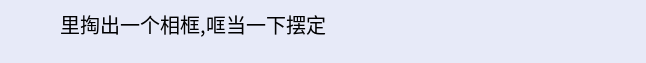里掏出一个相框,哐当一下摆定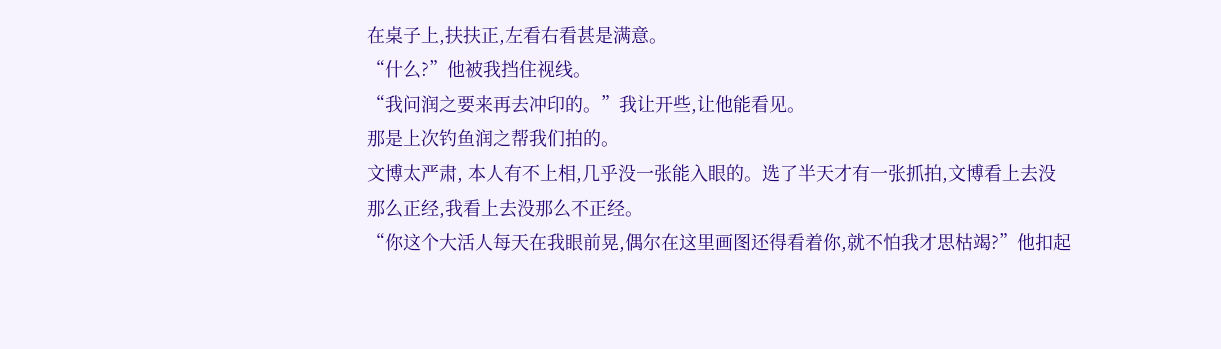在桌子上,扶扶正,左看右看甚是满意。
“什么?”他被我挡住视线。
“我问润之要来再去冲印的。”我让开些,让他能看见。
那是上次钓鱼润之帮我们拍的。
文博太严肃, 本人有不上相,几乎没一张能入眼的。选了半天才有一张抓拍,文博看上去没那么正经,我看上去没那么不正经。
“你这个大活人每天在我眼前晃,偶尔在这里画图还得看着你,就不怕我才思枯竭?”他扣起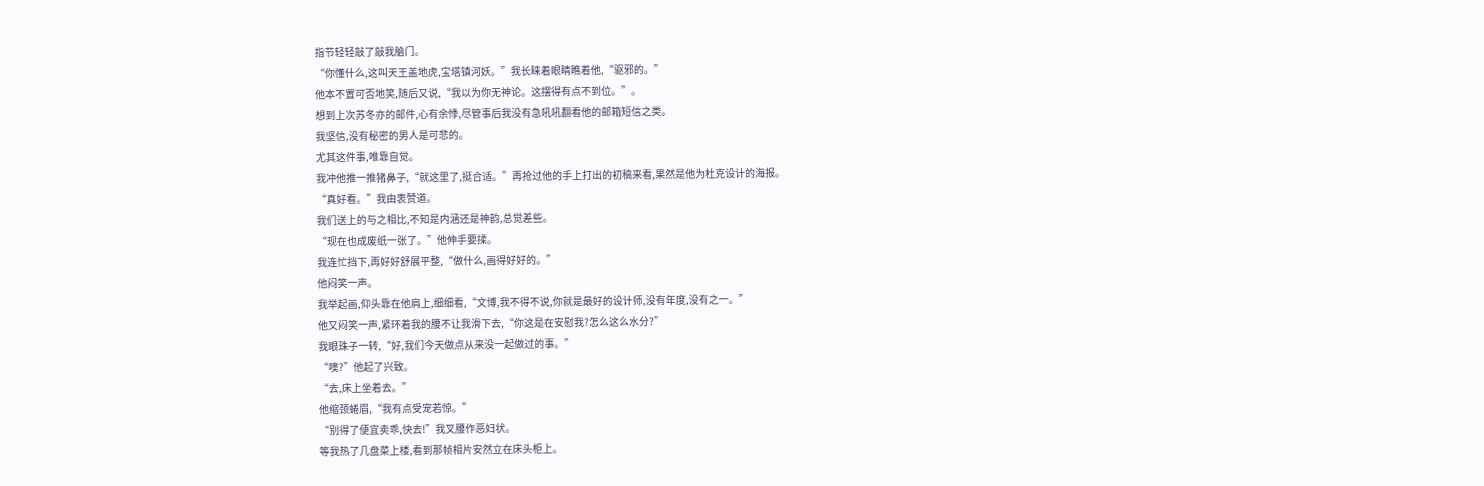指节轻轻敲了敲我脑门。
“你懂什么,这叫天王盖地虎,宝塔镇河妖。”我长睐着眼睛瞧着他,“驱邪的。”
他本不置可否地笑,随后又说,“我以为你无神论。这摆得有点不到位。”。
想到上次苏冬亦的邮件,心有余悸,尽管事后我没有急吼吼翻看他的邮箱短信之类。
我坚信,没有秘密的男人是可悲的。
尤其这件事,唯靠自觉。
我冲他推一推猪鼻子,“就这里了,挺合适。”再抢过他的手上打出的初稿来看,果然是他为杜克设计的海报。
“真好看。”我由衷赞道。
我们送上的与之相比,不知是内涵还是神韵,总觉差些。
“现在也成废纸一张了。”他伸手要揉。
我连忙挡下,再好好舒展平整,“做什么,画得好好的。”
他闷笑一声。
我举起画,仰头靠在他肩上,细细看,“文博,我不得不说,你就是最好的设计师,没有年度,没有之一。”
他又闷笑一声,紧环着我的腰不让我滑下去,“你这是在安慰我?怎么这么水分?”
我眼珠子一转,“好,我们今天做点从来没一起做过的事。”
“噢?”他起了兴致。
“去,床上坐着去。”
他缩颈蜷眉,“我有点受宠若惊。”
“别得了便宜卖乖,快去!”我叉腰作恶妇状。
等我热了几盘菜上楼,看到那帧相片安然立在床头柜上。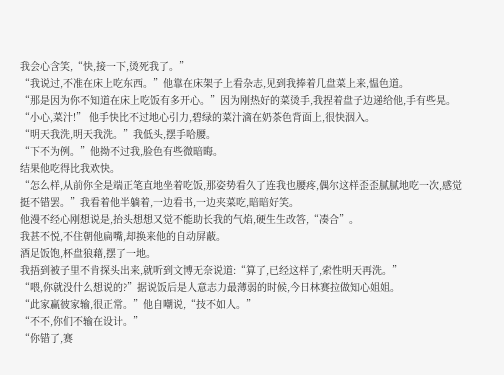我会心含笑,“快,接一下,烫死我了。”
“我说过,不准在床上吃东西。”他靠在床架子上看杂志,见到我捧着几盘菜上来,愠色道。
“那是因为你不知道在床上吃饭有多开心。”因为刚热好的菜烫手,我捏着盘子边递给他,手有些晃。
“小心,菜汁!” 他手快比不过地心引力,碧绿的菜汁滴在奶茶色背面上,很快洇入。
“明天我洗,明天我洗。”我低头,摆手哈腰。
“下不为例。”他拗不过我,脸色有些微暗晦。
结果他吃得比我欢快。
“怎么样,从前你全是端正笔直地坐着吃饭,那姿势看久了连我也腰疼,偶尔这样歪歪腻腻地吃一次,感觉挺不错罢。”我看着他半躺着,一边看书,一边夹菜吃,暗暗好笑。
他漫不经心刚想说是,抬头想想又觉不能助长我的气焰,硬生生改答,“凑合”。
我甚不悦,不住朝他扁嘴,却换来他的自动屏蔽。
酒足饭饱,杯盘狼藉,摆了一地。
我捂到被子里不肯探头出来,就听到文博无奈说道:“算了,已经这样了,索性明天再洗。”
“喂,你就没什么想说的?”据说饭后是人意志力最薄弱的时候,今日林赛拉做知心姐姐。
“此家赢彼家输,很正常。”他自嘲说,“技不如人。”
“不不,你们不输在设计。”
“你错了,赛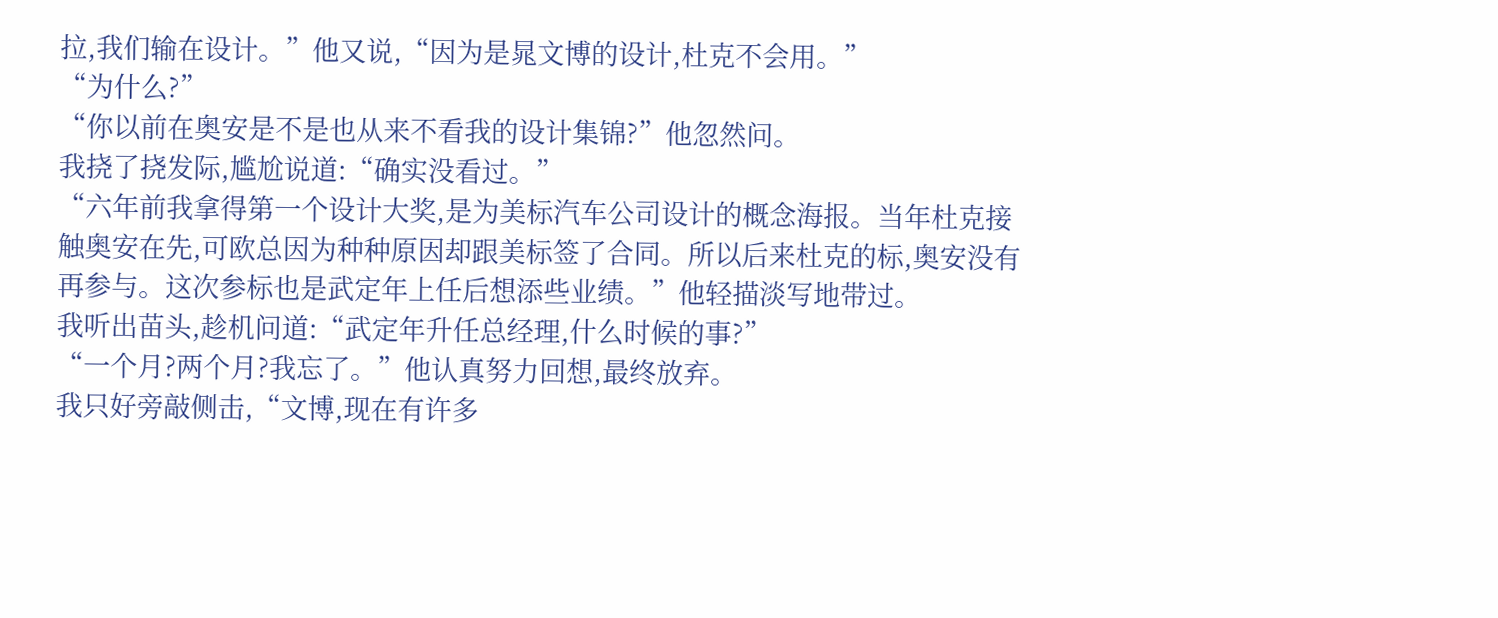拉,我们输在设计。”他又说,“因为是晁文博的设计,杜克不会用。”
“为什么?”
“你以前在奥安是不是也从来不看我的设计集锦?”他忽然问。
我挠了挠发际,尴尬说道:“确实没看过。”
“六年前我拿得第一个设计大奖,是为美标汽车公司设计的概念海报。当年杜克接触奥安在先,可欧总因为种种原因却跟美标签了合同。所以后来杜克的标,奥安没有再参与。这次参标也是武定年上任后想添些业绩。”他轻描淡写地带过。
我听出苗头,趁机问道:“武定年升任总经理,什么时候的事?”
“一个月?两个月?我忘了。”他认真努力回想,最终放弃。
我只好旁敲侧击,“文博,现在有许多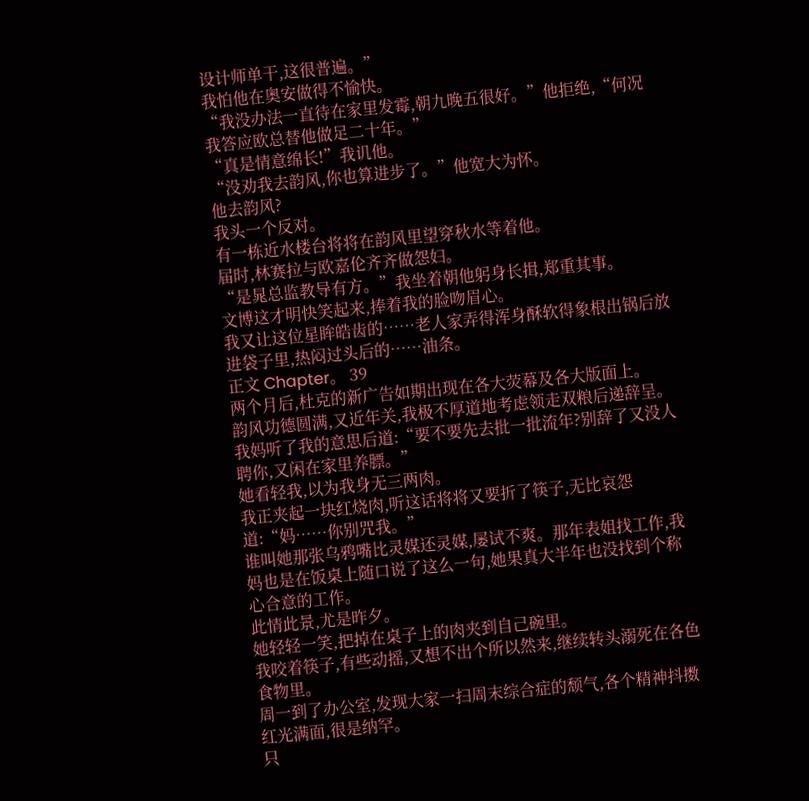设计师单干,这很普遍。”
我怕他在奥安做得不愉快。
“我没办法一直待在家里发霉,朝九晚五很好。”他拒绝,“何况我答应欧总替他做足二十年。”
“真是情意绵长!”我讥他。
“没劝我去韵风,你也算进步了。”他宽大为怀。
他去韵风?
我头一个反对。
有一栋近水楼台将将在韵风里望穿秋水等着他。
届时,林赛拉与欧嘉伦齐齐做怨妇。
“是晁总监教导有方。”我坐着朝他躬身长揖,郑重其事。
文博这才明快笑起来,捧着我的脸吻眉心。
我又让这位星眸皓齿的……老人家弄得浑身酥软得象根出锅后放进袋子里,热闷过头后的……油条。
正文 Chapter。 39
两个月后,杜克的新广告如期出现在各大荧幕及各大版面上。
韵风功德圆满,又近年关,我极不厚道地考虑领走双粮后递辞呈。
我妈听了我的意思后道:“要不要先去批一批流年?别辞了又没人聘你,又闲在家里养膘。”
她看轻我,以为我身无三两肉。
我正夹起一块红烧肉,听这话将将又要折了筷子,无比哀怨道:“妈……你别咒我。”
谁叫她那张乌鸦嘴比灵媒还灵媒,屡试不爽。那年表姐找工作,我妈也是在饭桌上随口说了这么一句,她果真大半年也没找到个称心合意的工作。
此情此景,尤是昨夕。
她轻轻一笑,把掉在桌子上的肉夹到自己碗里。
我咬着筷子,有些动摇,又想不出个所以然来,继续转头溺死在各色食物里。
周一到了办公室,发现大家一扫周末综合症的颓气,各个精神抖擞红光满面,很是纳罕。
只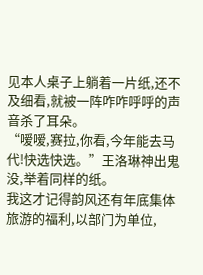见本人桌子上躺着一片纸,还不及细看,就被一阵咋咋呼呼的声音杀了耳朵。
“嗳嗳,赛拉,你看,今年能去马代!快选快选。”王洛琳神出鬼没,举着同样的纸。
我这才记得韵风还有年底集体旅游的福利,以部门为单位,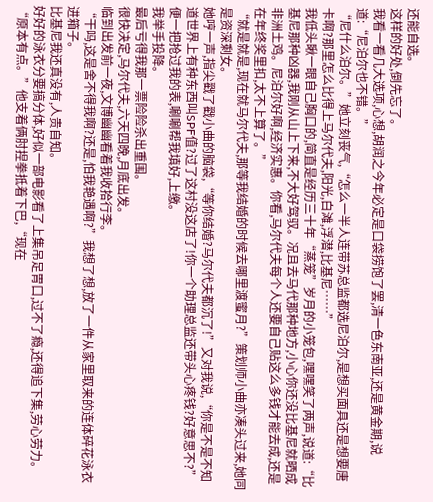还能自选。
这样的好处,倒先忘了。
我看一看几大选项,心想,胡润之今年必定是口袋捞饱了罢,清一色东南亚,还是黄金期,说道:“尼泊尔也不错。”
“尼什么泊尔。”她立刻丧气,“怎么一半人连带苏总监都选尼泊尔,是想买面具还是想要唐卡啊?那里怎么比得上马尔代夫,阳光,白滩,浮潜,比基尼……”
我低头瞅一眼自己胸口的,简直是经历三十年“蒸笼”岁月的小笼包,嘿嘿笑了两声,说道:“比基尼那种凶器,我刚从山上下来,不大好驾驭。况且去马代那种地方,小心你还没比基尼就晒成非洲土鸡。尼泊尔好啊,经济实惠。你看,马尔代夫每个人还要自己贴这么多钱才能去成,还是在年终奖里扣,太不上算了。”
“就是就是,现在就马尔代夫,那等我结婚的时候去哪里渡蜜月?”策划师小曲亦凑头过来,她同是资深剩女。
她哼一声,指尖戳了戳小曲的脑袋,“等你结婚?马尔代夫都沉了!”又对我说,“你是不是不知道世界上有种东西叫SPF值?过了这村没这店了!你一个助理总监还带头心疼钱?好意思不?”便一把抢过我的表,唰唰帮我填好,上缴。
我举手投降。
最后亏得我那一票险险杀出重围。
很快决定,马尔代夫,六天四晚,月底出发。
临到出发前一夜,文博幽幽看着我收拾行李。
“干吗,这是舍不得我啊?还是,怕我艳遇啊?”我想了想,放了一件从家里取来的连体碎花泳衣进箱子。
比基尼我还真没有,人贵自知。
好好的泳衣分要搞分体,好似一部电影看了上集吊足胃口,过不了瘾,还得追下集,劳心劳力。
“原本有点。”他支着俩肘捏拳抵着下巴,“现在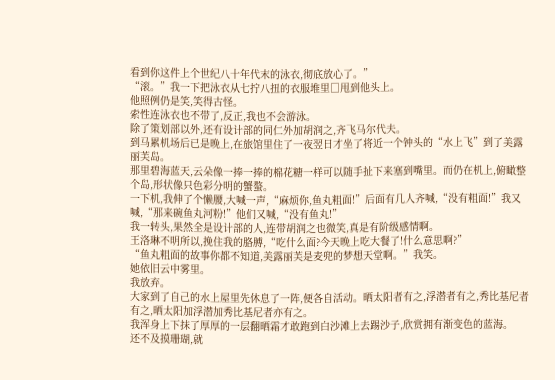看到你这件上个世纪八十年代末的泳衣,彻底放心了。”
“滚。”我一下把泳衣从七拧八扭的衣服堆里□甩到他头上。
他照例仍是笑,笑得古怪。
索性连泳衣也不带了,反正,我也不会游泳。
除了策划部以外,还有设计部的同仁外加胡润之,齐飞马尔代夫。
到马累机场后已是晚上,在旅馆里住了一夜翌日才坐了将近一个钟头的“水上飞”到了美露丽芙岛。
那里碧海蓝天,云朵像一捧一捧的棉花糖一样可以随手扯下来塞到嘴里。而仍在机上,俯瞰整个岛,形状像只色彩分明的蟹螯。
一下机,我伸了个懒腰,大喊一声,“麻烦你,鱼丸粗面!”后面有几人齐喊,“没有粗面!”我又喊,“那来碗鱼丸河粉!”他们又喊,“没有鱼丸!”
我一转头,果然全是设计部的人,连带胡润之也微笑,真是有阶级感情啊。
王洛琳不明所以,挽住我的胳膊,“吃什么面?今天晚上吃大餐了!什么意思啊?”
“鱼丸粗面的故事你都不知道,美露丽芙是麦兜的梦想天堂啊。”我笑。
她依旧云中雾里。
我放弃。
大家到了自己的水上屋里先休息了一阵,便各自活动。晒太阳者有之,浮潜者有之,秀比基尼者有之,晒太阳加浮潜加秀比基尼者亦有之。
我浑身上下抹了厚厚的一层翻晒霜才敢跑到白沙滩上去踢沙子,欣赏拥有渐变色的蓝海。
还不及摸珊瑚,就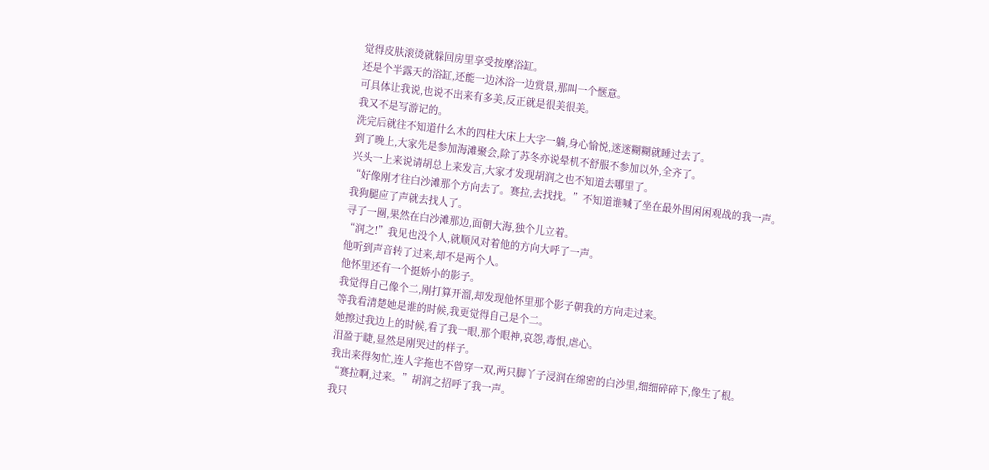觉得皮肤滚烫就躲回房里享受按摩浴缸。
还是个半露天的浴缸,还能一边沐浴一边赏景,那叫一个惬意。
可具体让我说,也说不出来有多美,反正就是很美很美。
我又不是写游记的。
洗完后就往不知道什么木的四柱大床上大字一躺,身心愉悦,迷迷糊糊就睡过去了。
到了晚上,大家先是参加海滩聚会,除了苏冬亦说晕机不舒服不参加以外,全齐了。
兴头一上来说请胡总上来发言,大家才发现胡润之也不知道去哪里了。
“好像刚才往白沙滩那个方向去了。赛拉,去找找。”不知道谁喊了坐在最外围闲闲观战的我一声。
我狗腿应了声就去找人了。
寻了一圈,果然在白沙滩那边,面朝大海,独个儿立着。
“润之!”我见也没个人,就顺风对着他的方向大呼了一声。
他听到声音转了过来,却不是两个人。
他怀里还有一个挺娇小的影子。
我觉得自己像个二,刚打算开溜,却发现他怀里那个影子朝我的方向走过来。
等我看清楚她是谁的时候,我更觉得自己是个二。
她擦过我边上的时候,看了我一眼,那个眼神,哀怨,毒恨,虐心。
泪盈于睫,显然是刚哭过的样子。
我出来得匆忙,连人字拖也不曾穿一双,两只脚丫子浸润在绵密的白沙里,细细碎碎下,像生了根。
“赛拉啊,过来。”胡润之招呼了我一声。
我只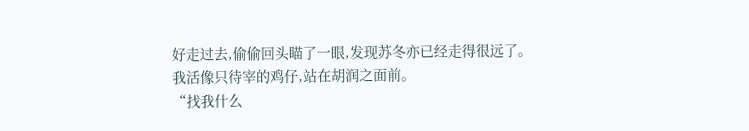好走过去,偷偷回头瞄了一眼,发现苏冬亦已经走得很远了。
我活像只待宰的鸡仔,站在胡润之面前。
“找我什么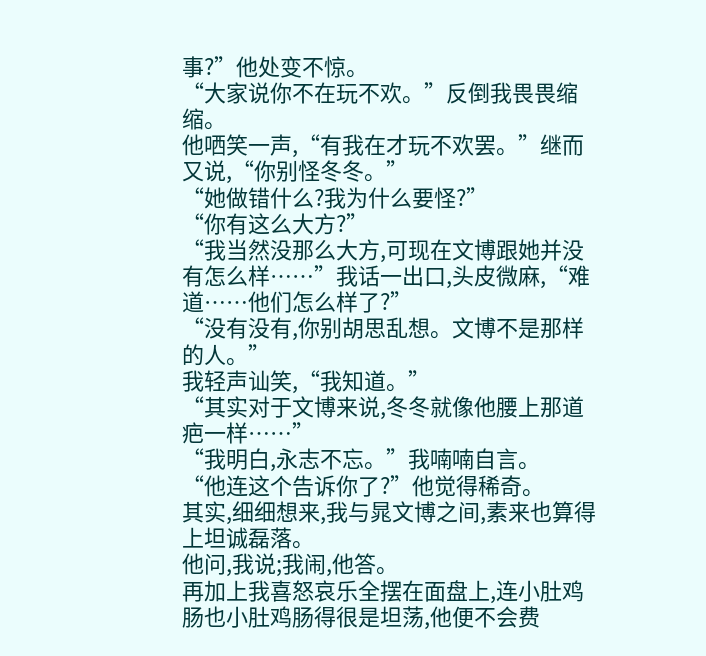事?”他处变不惊。
“大家说你不在玩不欢。”反倒我畏畏缩缩。
他哂笑一声,“有我在才玩不欢罢。”继而又说,“你别怪冬冬。”
“她做错什么?我为什么要怪?”
“你有这么大方?”
“我当然没那么大方,可现在文博跟她并没有怎么样……”我话一出口,头皮微麻,“难道……他们怎么样了?”
“没有没有,你别胡思乱想。文博不是那样的人。”
我轻声讪笑,“我知道。”
“其实对于文博来说,冬冬就像他腰上那道疤一样……”
“我明白,永志不忘。”我喃喃自言。
“他连这个告诉你了?”他觉得稀奇。
其实,细细想来,我与晁文博之间,素来也算得上坦诚磊落。
他问,我说;我闹,他答。
再加上我喜怒哀乐全摆在面盘上,连小肚鸡肠也小肚鸡肠得很是坦荡,他便不会费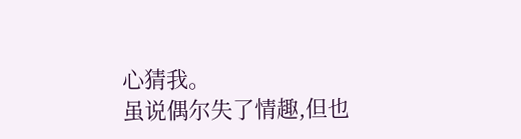心猜我。
虽说偶尔失了情趣,但也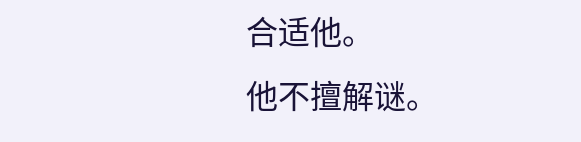合适他。
他不擅解谜。